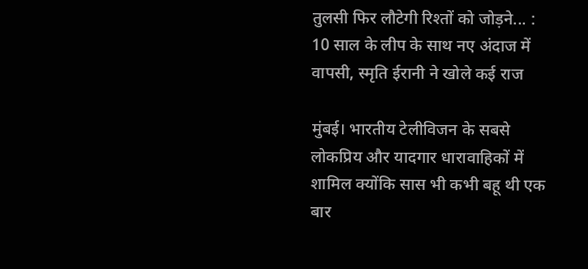तुलसी फिर लौटेगी रिश्तों को जोड़ने... : 10 साल के लीप के साथ नए अंदाज में वापसी, स्मृति ईरानी ने खोले कई राज

मुंबई। भारतीय टेलीविजन के सबसे लोकप्रिय और यादगार धारावाहिकों में शामिल क्योंकि सास भी कभी बहू थी एक बार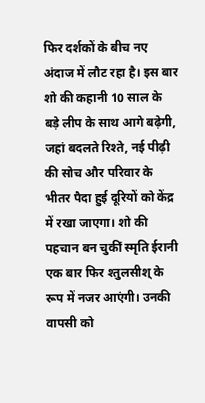फिर दर्शकों के बीच नए अंदाज में लौट रहा है। इस बार शो की कहानी 10 साल के बड़े लीप के साथ आगे बढ़ेगी, जहां बदलते रिश्ते, नई पीढ़ी की सोच और परिवार के भीतर पैदा हुई दूरियों को केंद्र में रखा जाएगा। शो की पहचान बन चुकीं स्मृति ईरानी एक बार फिर श्तुलसीश् के रूप में नजर आएंगी। उनकी वापसी को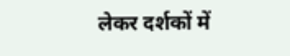लेकर दर्शकों में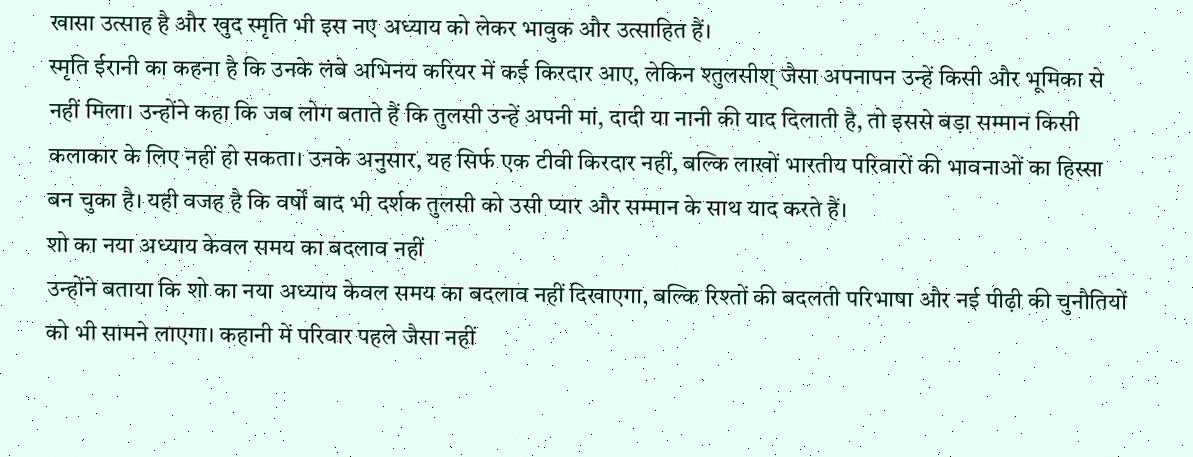खासा उत्साह है और खुद स्मृति भी इस नए अध्याय को लेकर भावुक और उत्साहित हैं।
स्मृति ईरानी का कहना है कि उनके लंबे अभिनय करियर में कई किरदार आए, लेकिन श्तुलसीश् जैसा अपनापन उन्हें किसी और भूमिका से नहीं मिला। उन्होंने कहा कि जब लोग बताते हैं कि तुलसी उन्हें अपनी मां, दादी या नानी की याद दिलाती है, तो इससे बड़ा सम्मान किसी कलाकार के लिए नहीं हो सकता। उनके अनुसार, यह सिर्फ एक टीवी किरदार नहीं, बल्कि लाखों भारतीय परिवारों की भावनाओं का हिस्सा बन चुका है। यही वजह है कि वर्षों बाद भी दर्शक तुलसी को उसी प्यार और सम्मान के साथ याद करते हैं।
शो का नया अध्याय केवल समय का बदलाव नहीं
उन्होंने बताया कि शो का नया अध्याय केवल समय का बदलाव नहीं दिखाएगा, बल्कि रिश्तों की बदलती परिभाषा और नई पीढ़ी की चुनौतियों को भी सामने लाएगा। कहानी में परिवार पहले जैसा नहीं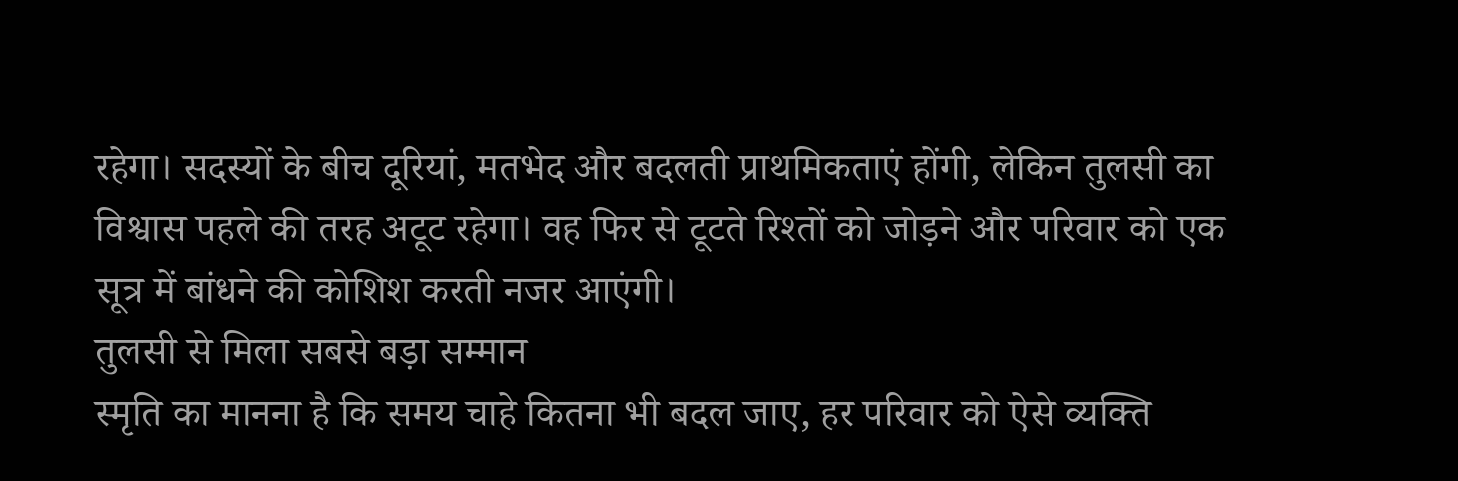रहेगा। सदस्यों के बीच दूरियां, मतभेद और बदलती प्राथमिकताएं होंगी, लेकिन तुलसी का विश्वास पहले की तरह अटूट रहेगा। वह फिर से टूटते रिश्तों को जोड़ने और परिवार को एक सूत्र में बांधने की कोशिश करती नजर आएंगी।
तुलसी से मिला सबसे बड़ा सम्मान
स्मृति का मानना है कि समय चाहे कितना भी बदल जाए, हर परिवार को ऐसे व्यक्ति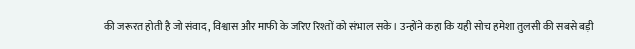की जरूरत होती है जो संवाद, विश्वास और माफी के जरिए रिश्तों को संभाल सके। उन्होंने कहा कि यही सोच हमेशा तुलसी की सबसे बड़ी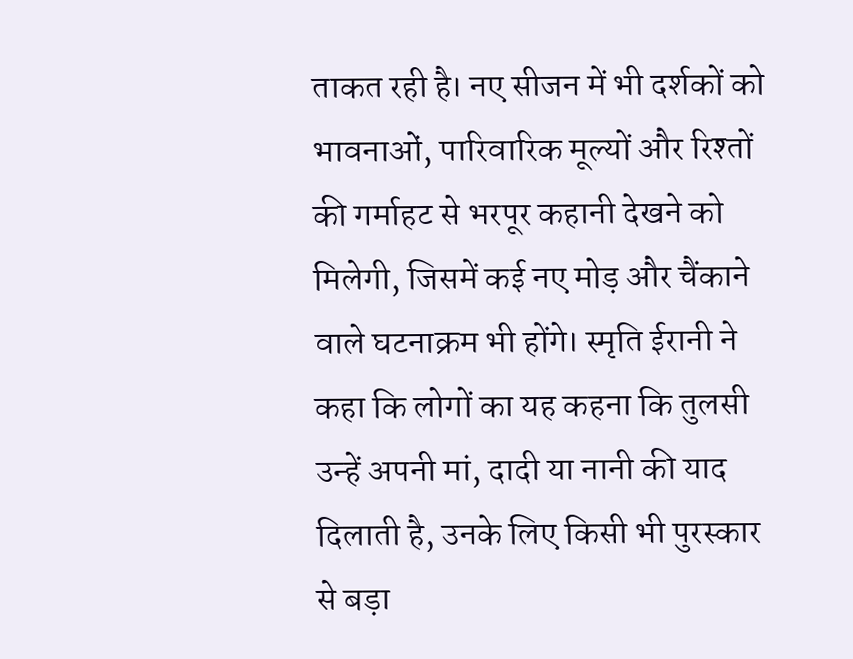ताकत रही है। नए सीजन में भी दर्शकों को भावनाओं, पारिवारिक मूल्यों और रिश्तों की गर्माहट से भरपूर कहानी देखने को मिलेगी, जिसमें कई नए मोड़ और चैंकाने वाले घटनाक्रम भी होंगे। स्मृति ईरानी ने कहा कि लोगों का यह कहना कि तुलसी उन्हें अपनी मां, दादी या नानी की याद दिलाती है, उनके लिए किसी भी पुरस्कार से बड़ा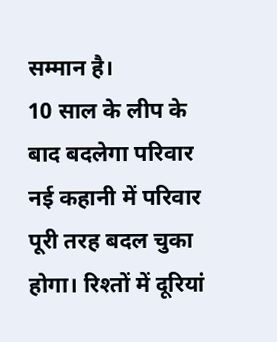सम्मान है।
10 साल के लीप के बाद बदलेगा परिवार
नई कहानी में परिवार पूरी तरह बदल चुका होगा। रिश्तों में दूरियां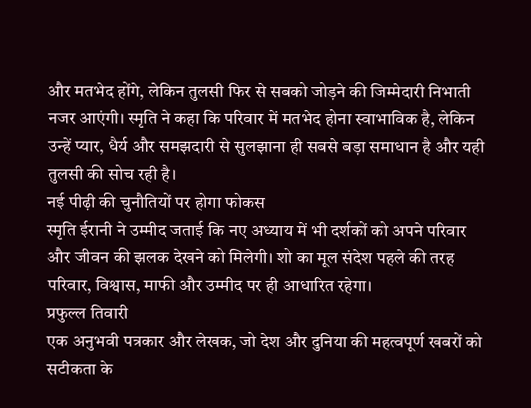और मतभेद होंगे, लेकिन तुलसी फिर से सबको जोड़ने की जिम्मेदारी निभाती नजर आएंगी। स्मृति ने कहा कि परिवार में मतभेद होना स्वाभाविक है, लेकिन उन्हें प्यार, धैर्य और समझदारी से सुलझाना ही सबसे बड़ा समाधान है और यही तुलसी की सोच रही है।
नई पीढ़ी की चुनौतियों पर होगा फोकस
स्मृति ईरानी ने उम्मीद जताई कि नए अध्याय में भी दर्शकों को अपने परिवार और जीवन की झलक देखने को मिलेगी। शो का मूल संदेश पहले की तरह परिवार, विश्वास, माफी और उम्मीद पर ही आधारित रहेगा।
प्रफुल्ल तिवारी
एक अनुभवी पत्रकार और लेखक, जो देश और दुनिया की महत्वपूर्ण खबरों को सटीकता के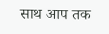साथ आप तक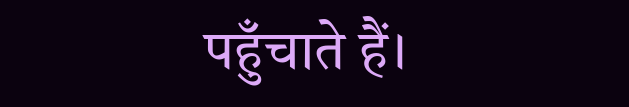पहुँचाते हैं।